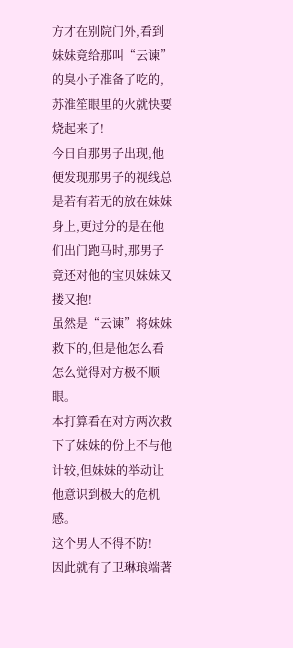方才在别院门外,看到妹妹竟给那叫“云谏”的臭小子准备了吃的,苏淮笙眼里的火就快要烧起来了!
今日自那男子出现,他便发现那男子的视线总是若有若无的放在妹妹身上,更过分的是在他们出门跑马时,那男子竟还对他的宝贝妹妹又搂又抱!
虽然是“云谏”将妹妹救下的,但是他怎么看怎么觉得对方极不顺眼。
本打算看在对方两次救下了妹妹的份上不与他计较,但妹妹的举动让他意识到极大的危机感。
这个男人不得不防!
因此就有了卫琳琅端著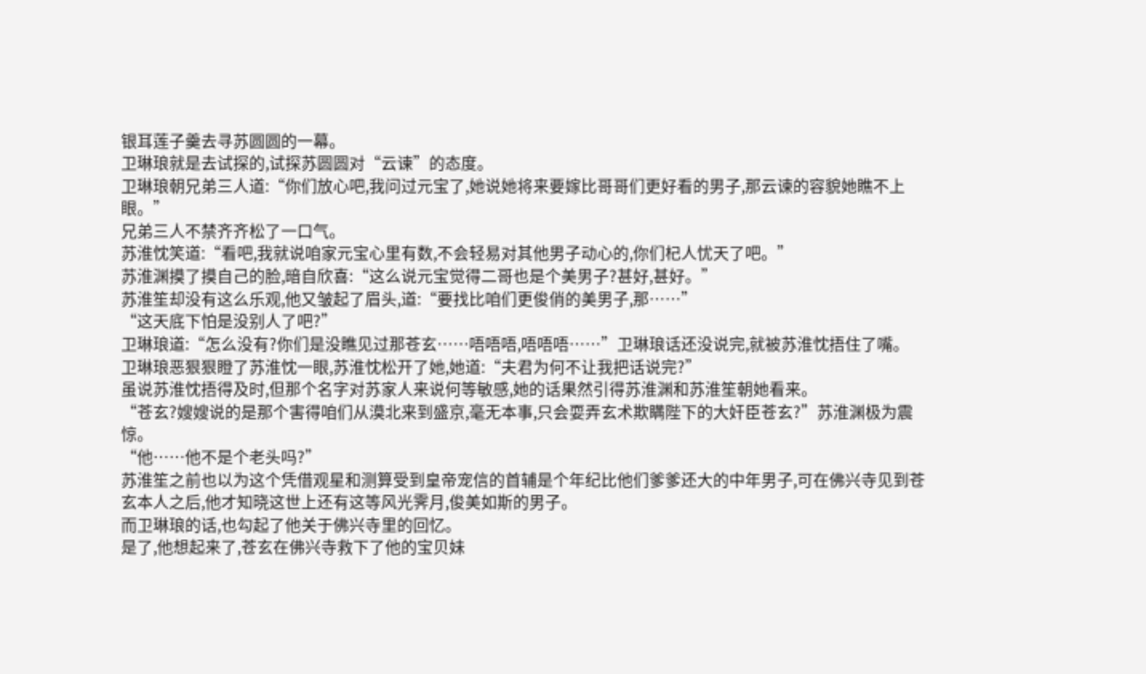银耳莲子羹去寻苏圆圆的一幕。
卫琳琅就是去试探的,试探苏圆圆对“云谏”的态度。
卫琳琅朝兄弟三人道:“你们放心吧,我问过元宝了,她说她将来要嫁比哥哥们更好看的男子,那云谏的容貌她瞧不上眼。”
兄弟三人不禁齐齐松了一口气。
苏淮忱笑道:“看吧,我就说咱家元宝心里有数,不会轻易对其他男子动心的,你们杞人忧天了吧。”
苏淮渊摸了摸自己的脸,暗自欣喜:“这么说元宝觉得二哥也是个美男子?甚好,甚好。”
苏淮笙却没有这么乐观,他又皱起了眉头,道:“要找比咱们更俊俏的美男子,那……”
“这天底下怕是没别人了吧?”
卫琳琅道:“怎么没有?你们是没瞧见过那苍玄……唔唔唔,唔唔唔……”卫琳琅话还没说完,就被苏淮忱捂住了嘴。
卫琳琅恶狠狠瞪了苏淮忱一眼,苏淮忱松开了她,她道:“夫君为何不让我把话说完?”
虽说苏淮忱捂得及时,但那个名字对苏家人来说何等敏感,她的话果然引得苏淮渊和苏淮笙朝她看来。
“苍玄?嫂嫂说的是那个害得咱们从漠北来到盛京,毫无本事,只会耍弄玄术欺瞒陛下的大奸臣苍玄?”苏淮渊极为震惊。
“他……他不是个老头吗?”
苏淮笙之前也以为这个凭借观星和测算受到皇帝宠信的首辅是个年纪比他们爹爹还大的中年男子,可在佛兴寺见到苍玄本人之后,他才知晓这世上还有这等风光霁月,俊美如斯的男子。
而卫琳琅的话,也勾起了他关于佛兴寺里的回忆。
是了,他想起来了,苍玄在佛兴寺救下了他的宝贝妹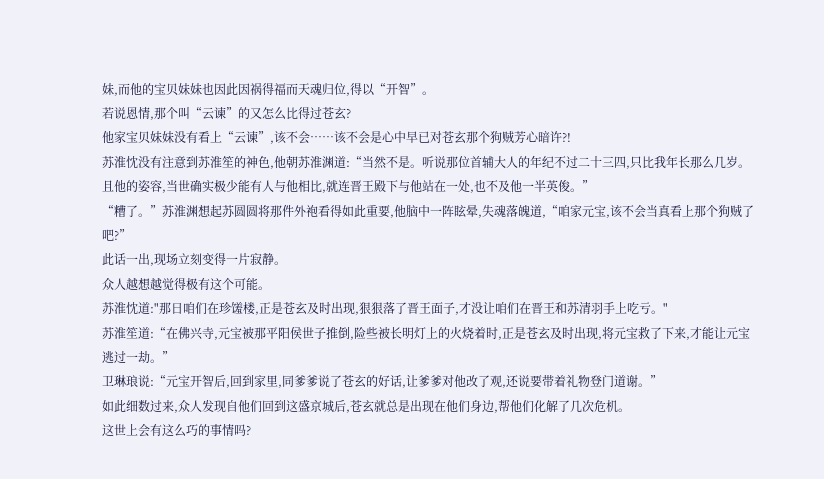妹,而他的宝贝妹妹也因此因祸得福而天魂归位,得以“开智”。
若说恩情,那个叫“云谏”的又怎么比得过苍玄?
他家宝贝妹妹没有看上“云谏”,该不会……该不会是心中早已对苍玄那个狗贼芳心暗许?!
苏淮忱没有注意到苏淮笙的神色,他朝苏淮渊道:“当然不是。听说那位首辅大人的年纪不过二十三四,只比我年长那么几岁。且他的姿容,当世确实极少能有人与他相比,就连晋王殿下与他站在一处,也不及他一半英俊。”
“糟了。”苏淮渊想起苏圆圆将那件外袍看得如此重要,他脑中一阵眩晕,失魂落魄道,“咱家元宝,该不会当真看上那个狗贼了吧?”
此话一出,现场立刻变得一片寂静。
众人越想越觉得极有这个可能。
苏淮忱道:"那日咱们在珍馐楼,正是苍玄及时出现,狠狠落了晋王面子,才没让咱们在晋王和苏清羽手上吃亏。"
苏淮笙道:“在佛兴寺,元宝被那平阳侯世子推倒,险些被长明灯上的火烧着时,正是苍玄及时出现,将元宝救了下来,才能让元宝逃过一劫。”
卫琳琅说:“元宝开智后,回到家里,同爹爹说了苍玄的好话,让爹爹对他改了观,还说要带着礼物登门道谢。”
如此细数过来,众人发现自他们回到这盛京城后,苍玄就总是出现在他们身边,帮他们化解了几次危机。
这世上会有这么巧的事情吗?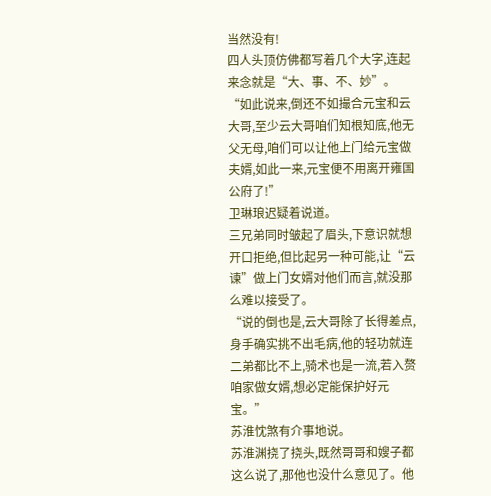当然没有!
四人头顶仿佛都写着几个大字,连起来念就是“大、事、不、妙”。
“如此说来,倒还不如撮合元宝和云大哥,至少云大哥咱们知根知底,他无父无母,咱们可以让他上门给元宝做夫婿,如此一来,元宝便不用离开雍国公府了!”
卫琳琅迟疑着说道。
三兄弟同时皱起了眉头,下意识就想开口拒绝,但比起另一种可能,让“云谏”做上门女婿对他们而言,就没那么难以接受了。
“说的倒也是,云大哥除了长得差点,身手确实挑不出毛病,他的轻功就连二弟都比不上,骑术也是一流,若入赘咱家做女婿,想必定能保护好元宝。”
苏淮忱煞有介事地说。
苏淮渊挠了挠头,既然哥哥和嫂子都这么说了,那他也没什么意见了。他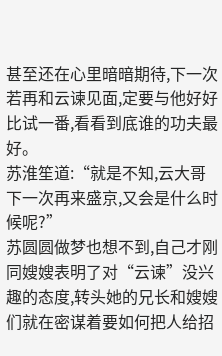甚至还在心里暗暗期待,下一次若再和云谏见面,定要与他好好比试一番,看看到底谁的功夫最好。
苏淮笙道:“就是不知,云大哥下一次再来盛京,又会是什么时候呢?”
苏圆圆做梦也想不到,自己才刚同嫂嫂表明了对“云谏”没兴趣的态度,转头她的兄长和嫂嫂们就在密谋着要如何把人给招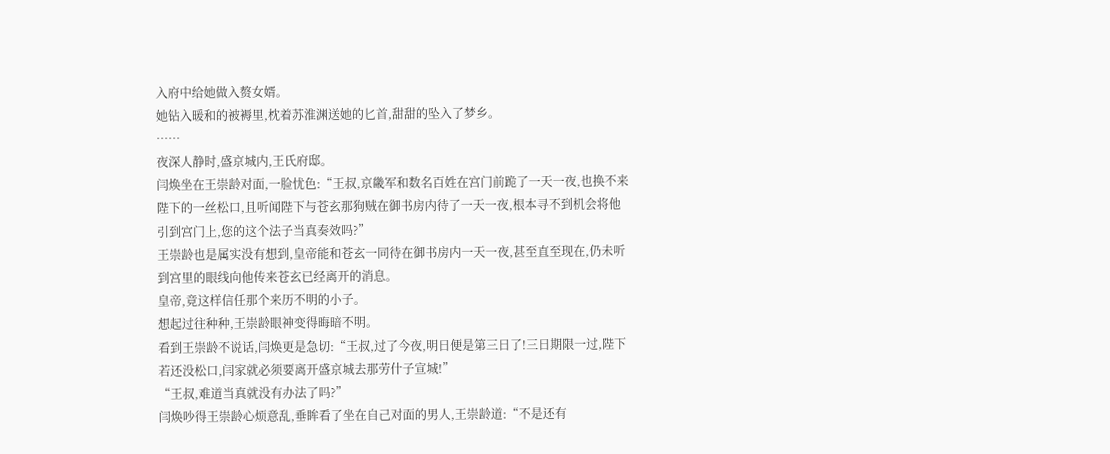入府中给她做入赘女婿。
她钻入暖和的被褥里,枕着苏淮渊送她的匕首,甜甜的坠入了梦乡。
……
夜深人静时,盛京城内,王氏府邸。
闫焕坐在王崇龄对面,一脸忧色:“王叔,京畿军和数名百姓在宫门前跪了一天一夜,也换不来陛下的一丝松口,且听闻陛下与苍玄那狗贼在御书房内待了一天一夜,根本寻不到机会将他引到宫门上,您的这个法子当真奏效吗?”
王崇龄也是属实没有想到,皇帝能和苍玄一同待在御书房内一天一夜,甚至直至现在,仍未听到宫里的眼线向他传来苍玄已经离开的消息。
皇帝,竟这样信任那个来历不明的小子。
想起过往种种,王崇龄眼神变得晦暗不明。
看到王崇龄不说话,闫焕更是急切:“王叔,过了今夜,明日便是第三日了!三日期限一过,陛下若还没松口,闫家就必须要离开盛京城去那劳什子宣城!”
“王叔,难道当真就没有办法了吗?”
闫焕吵得王崇龄心烦意乱,垂眸看了坐在自己对面的男人,王崇龄道:“不是还有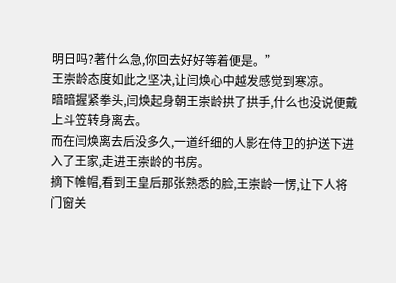明日吗?著什么急,你回去好好等着便是。”
王崇龄态度如此之坚决,让闫焕心中越发感觉到寒凉。
暗暗握紧拳头,闫焕起身朝王崇龄拱了拱手,什么也没说便戴上斗笠转身离去。
而在闫焕离去后没多久,一道纤细的人影在侍卫的护送下进入了王家,走进王崇龄的书房。
摘下帷帽,看到王皇后那张熟悉的脸,王崇龄一愣,让下人将门窗关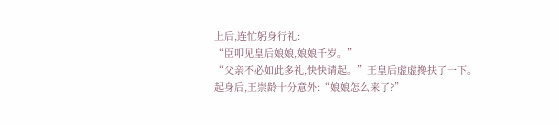上后,连忙躬身行礼:
“臣叩见皇后娘娘,娘娘千岁。”
“父亲不必如此多礼,快快请起。”王皇后虚虚搀扶了一下。
起身后,王崇龄十分意外:“娘娘怎么来了?”